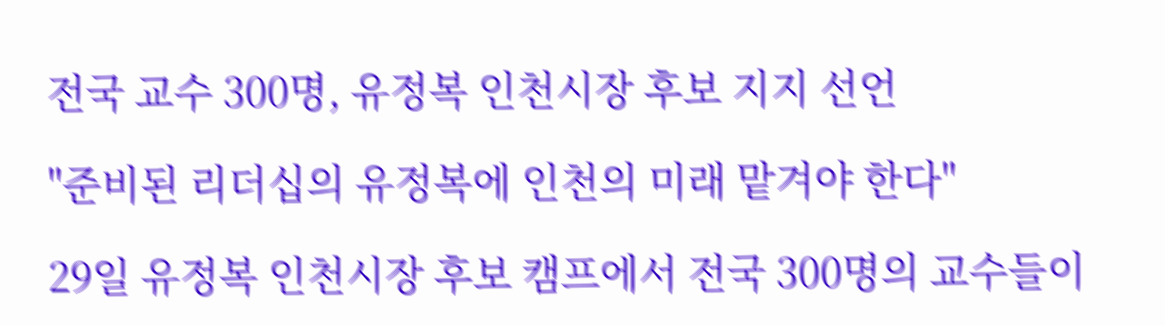전국 교수 300명, 유정복 인천시장 후보 지지 선언

"준비된 리더십의 유정복에 인천의 미래 맡겨야 한다"

29일 유정복 인천시장 후보 캠프에서 전국 300명의 교수들이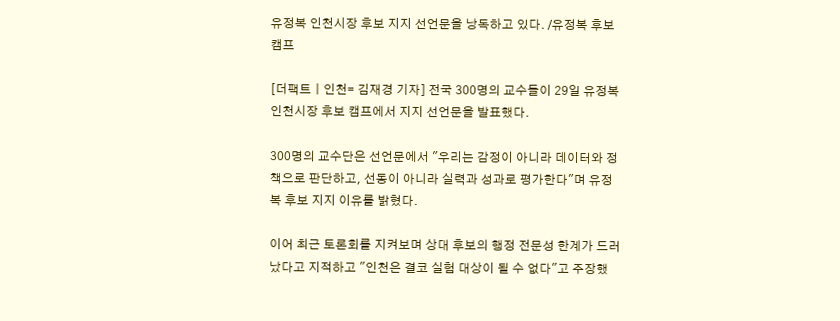유정복 인천시장 후보 지지 선언문을 낭독하고 있다. /유정복 후보 캠프

[더팩트ㅣ인천= 김재경 기자] 전국 300명의 교수들이 29일 유정복 인천시장 후보 캠프에서 지지 선언문을 발표했다.

300명의 교수단은 선언문에서 "우리는 감정이 아니라 데이터와 정책으로 판단하고, 선동이 아니라 실력과 성과로 평가한다"며 유정복 후보 지지 이유를 밝혔다.

이어 최근 토론회를 지켜보며 상대 후보의 행정 전문성 한계가 드러났다고 지적하고 "인천은 결코 실험 대상이 될 수 없다"고 주장했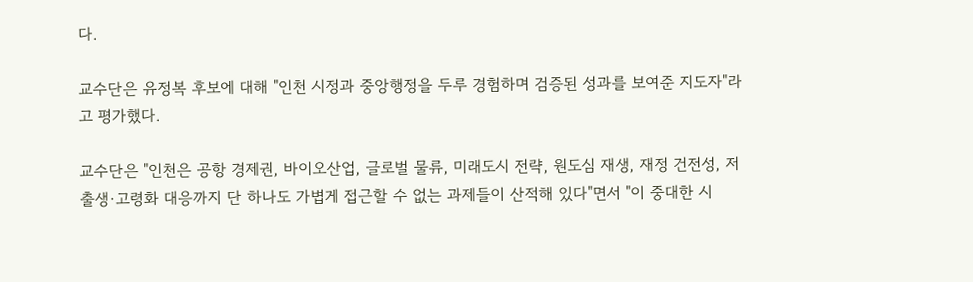다.

교수단은 유정복 후보에 대해 "인천 시정과 중앙행정을 두루 경험하며 검증된 성과를 보여준 지도자"라고 평가했다.

교수단은 "인천은 공항 경제권, 바이오산업, 글로벌 물류, 미래도시 전략, 원도심 재생, 재정 건전성, 저출생·고령화 대응까지 단 하나도 가볍게 접근할 수 없는 과제들이 산적해 있다"면서 "이 중대한 시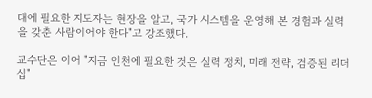대에 필요한 지도자는 현장을 알고, 국가 시스템을 운영해 본 경험과 실력을 갖춘 사람이어야 한다"고 강조했다.

교수단은 이어 "지금 인천에 필요한 것은 실력 정치, 미래 전략, 검증된 리더십"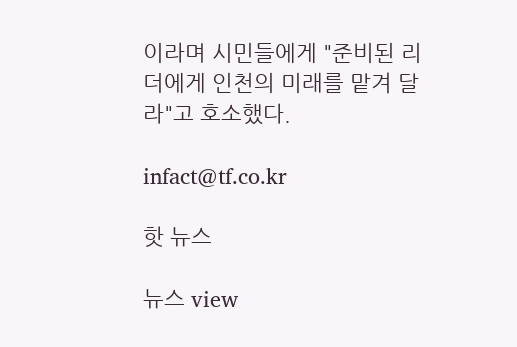이라며 시민들에게 "준비된 리더에게 인천의 미래를 맡겨 달라"고 호소했다.

infact@tf.co.kr

핫 뉴스

뉴스 view